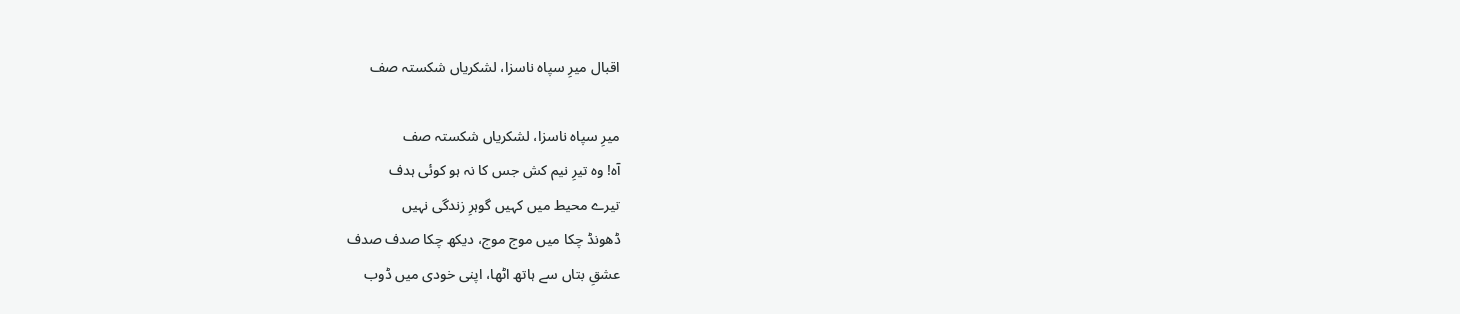اقبال میرِ سپاہ ناسزا، لشکریاں شکستہ صف

میرِ سپاہ ناسزا، لشکریاں شکستہ صف
آہ! وہ تیرِ نیم کش جس کا نہ ہو کوئی ہدف
تیرے محیط میں کہیں گوہرِ زندگی نہیں
ڈھونڈ چکا میں موج موج، دیکھ چکا صدف صدف
عشقِ بتاں سے ہاتھ اٹھا، اپنی خودی میں ڈوب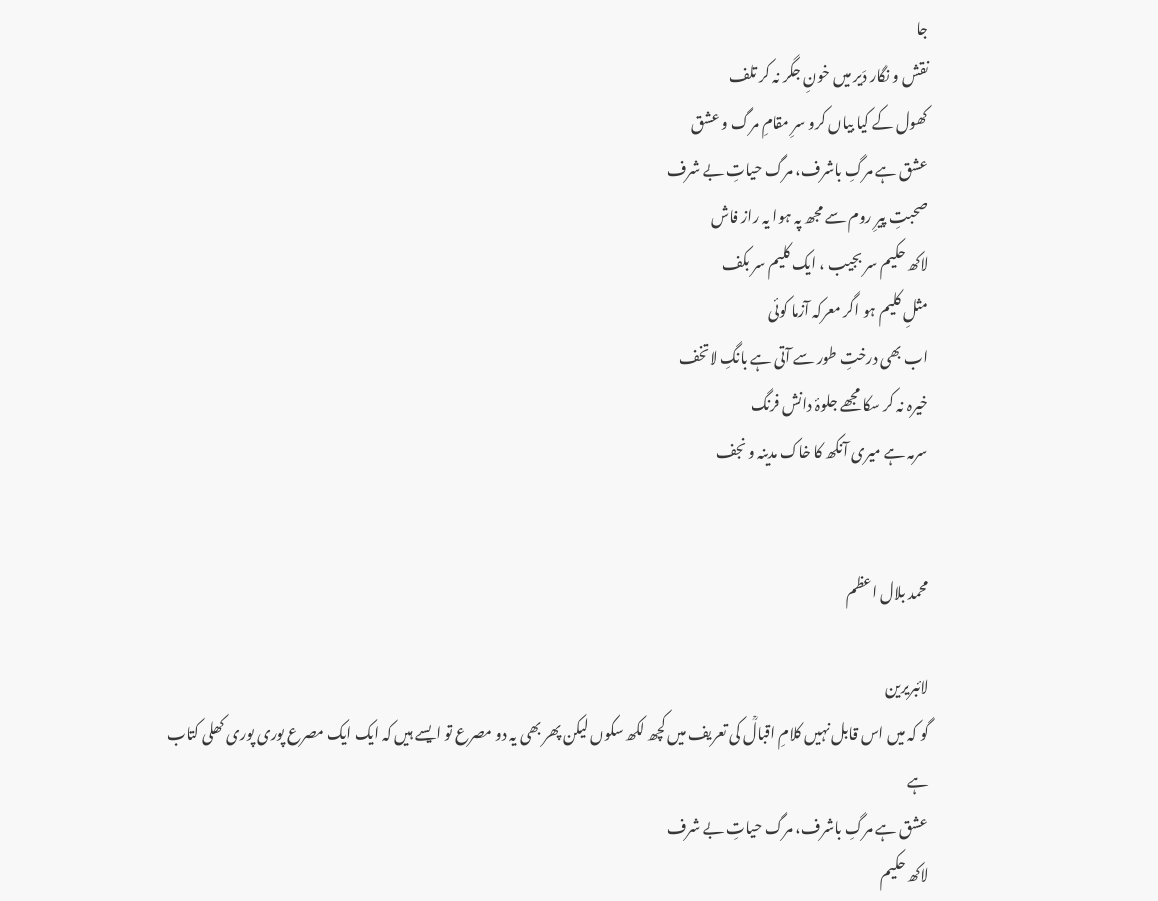جا
نقش و نگار دَیر میں خونِ جگر نہ کر تلف
کھول کے کیا بیاں کرو سرِ مقامِ مرگ و عشق
عشق ہے مرگِ باشرف، مرگ حیاتِ بے شرف
صحبتِ پیرِ روم سے مجھ پہ ہوا یہ راز فاش
لاکھ حکیم سر بجیب ، ایک کلیم سر بکف
مثلِ کلیم ہو اگر معرکہ آزما کوئی
اب بھی درختِ طور سے آتی ہے بانگِ لاتخف
خیرہ نہ کر سکا مجھے جلوۂ دانش فرنگ
سرمہ ہے میری آنکھ کا خاک مدینہ و نجف


محمد بلال اعظم

لائبریرین
گو کہ میں اس قابل نہیں کلامِ اقبالؒ کی تعریف میں کچھ لکھ سکوں لیکن پھر بھی یہ دو مصرع تو ایسے ہیں کہ ایک ایک مصرع پوری پوری کھلی کتاب ہے
عشق ہے مرگِ باشرف، مرگ حیاتِ بے شرف
لاکھ حکیم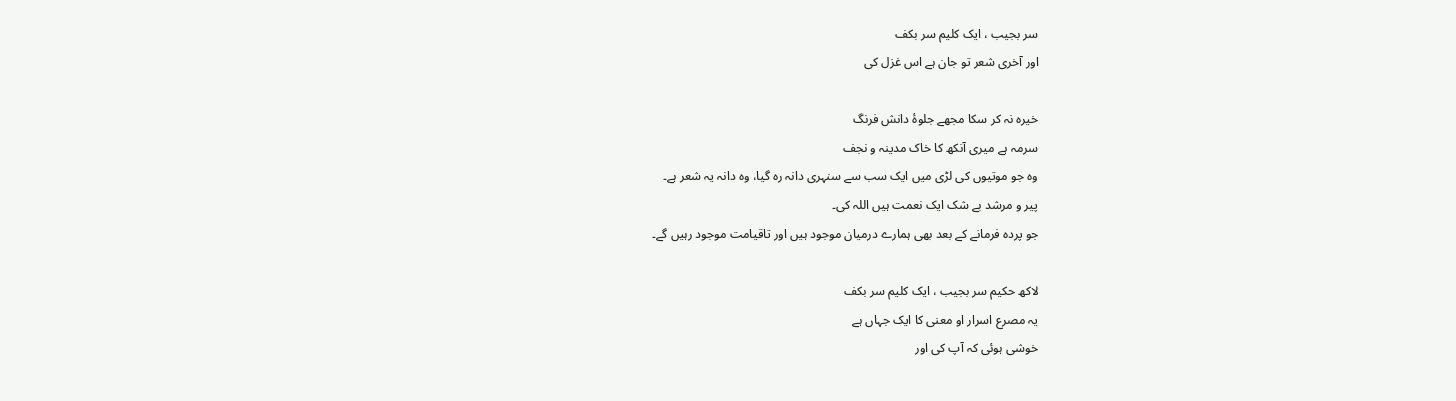سر بجیب ، ایک کلیم سر بکف
اور آخری شعر تو جان ہے اس غزل کی

خیرہ نہ کر سکا مجھے جلوۂ دانش فرنگ
سرمہ ہے میری آنکھ کا خاک مدینہ و نجف
وہ جو موتیوں کی لڑی میں ایک سب سے سنہری دانہ رہ گیا، وہ دانہ یہ شعر ہے۔
پیر و مرشد بے شک ایک نعمت ہیں اللہ کی۔
جو پردہ فرمانے کے بعد بھی ہمارے درمیان موجود ہیں اور تاقیامت موجود رہیں گے۔

لاکھ حکیم سر بجیب ، ایک کلیم سر بکف
یہ مصرع اسرار او معنی کا ایک جہاں ہے
خوشی ہوئی کہ آپ کی اور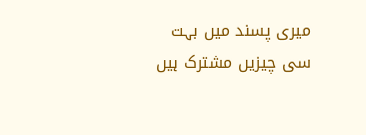میری پسند میں بہت سی چیزیں مشترک ہیں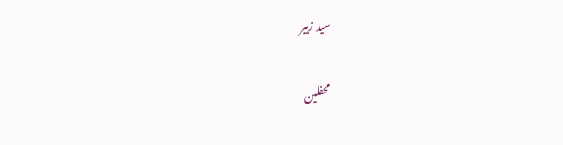سید زبیر

محفلین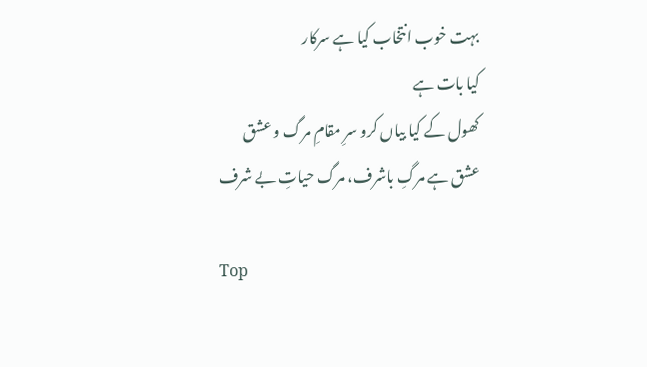بہت خوب انتخاب کیا ہے سرکار
کیا بات ہے
کھول کے کیا بیاں کرو سرِ مقامِ مرگ و عشق
عشق ہے مرگِ باشرف، مرگ حیاتِ بے شرف

Top